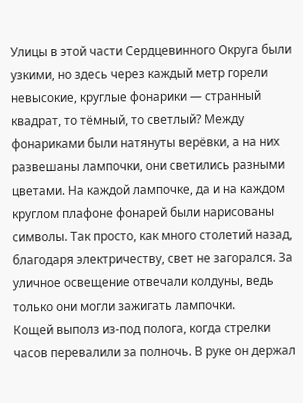Улицы в этой части Сердцевинного Округа были узкими, но здесь через каждый метр горели невысокие, круглые фонарики — странный квадрат, то тёмный, то светлый? Между фонариками были натянуты верёвки, а на них развешаны лампочки, они светились разными цветами. На каждой лампочке, да и на каждом круглом плафоне фонарей были нарисованы символы. Так просто, как много столетий назад, благодаря электричеству, свет не загорался. За уличное освещение отвечали колдуны, ведь только они могли зажигать лампочки.
Кощей выполз из-под полога, когда стрелки часов перевалили за полночь. В руке он держал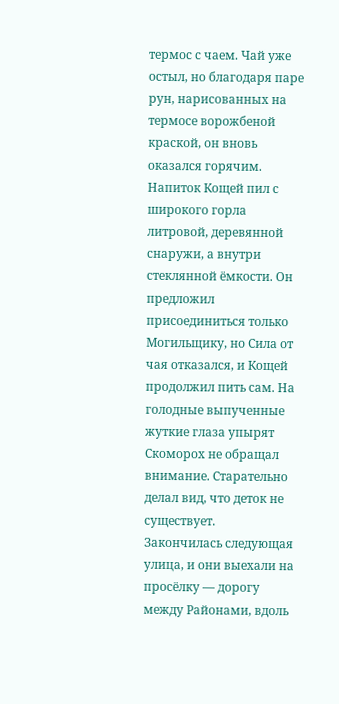термос с чаем. Чай уже остыл, но благодаря паре рун, нарисованных на термосе ворожбеной краской, он вновь оказался горячим. Напиток Кощей пил с широкого горла литровой, деревянной снаружи, а внутри стеклянной ёмкости. Он предложил присоединиться только Могильщику, но Сила от чая отказался, и Кощей продолжил пить сам. На голодные выпученные жуткие глаза упырят Скоморох не обращал внимание. Старательно делал вид, что деток не существует.
Закончилась следующая улица, и они выехали на просёлку — дорогу между Районами, вдоль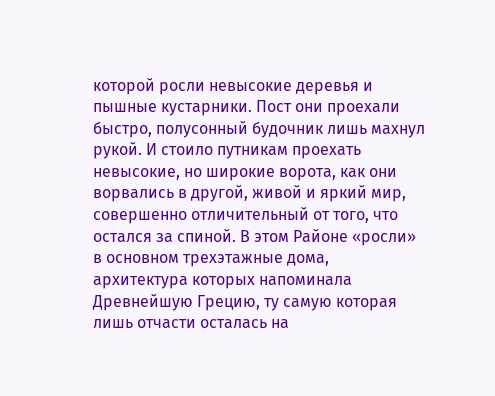которой росли невысокие деревья и пышные кустарники. Пост они проехали быстро, полусонный будочник лишь махнул рукой. И стоило путникам проехать невысокие, но широкие ворота, как они ворвались в другой, живой и яркий мир, совершенно отличительный от того, что остался за спиной. В этом Районе «росли» в основном трехэтажные дома, архитектура которых напоминала Древнейшую Грецию, ту самую которая лишь отчасти осталась на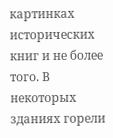картинках исторических книг и не более того. В некоторых зданиях горели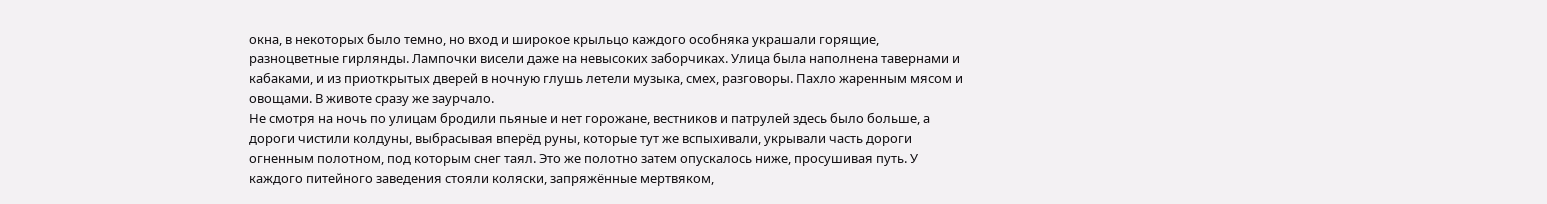окна, в некоторых было темно, но вход и широкое крыльцо каждого особняка украшали горящие, разноцветные гирлянды. Лампочки висели даже на невысоких заборчиках. Улица была наполнена тавернами и кабаками, и из приоткрытых дверей в ночную глушь летели музыка, смех, разговоры. Пахло жаренным мясом и овощами. В животе сразу же заурчало.
Не смотря на ночь по улицам бродили пьяные и нет горожане, вестников и патрулей здесь было больше, а дороги чистили колдуны, выбрасывая вперёд руны, которые тут же вспыхивали, укрывали часть дороги огненным полотном, под которым снег таял. Это же полотно затем опускалось ниже, просушивая путь. У каждого питейного заведения стояли коляски, запряжённые мертвяком,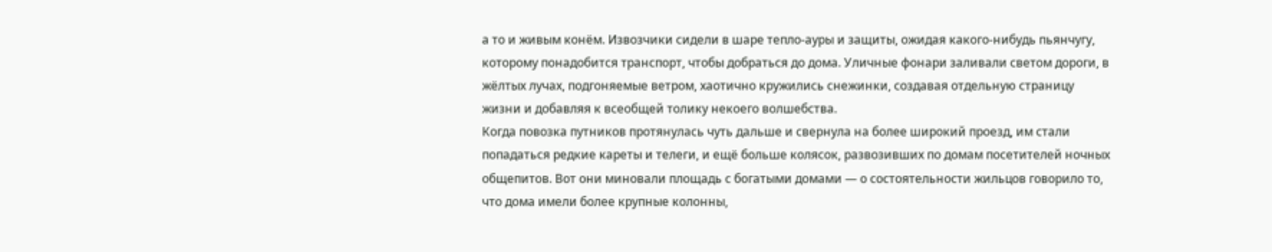а то и живым конём. Извозчики сидели в шаре тепло-ауры и защиты, ожидая какого-нибудь пьянчугу, которому понадобится транспорт, чтобы добраться до дома. Уличные фонари заливали светом дороги, в жёлтых лучах, подгоняемые ветром, хаотично кружились снежинки, создавая отдельную страницу жизни и добавляя к всеобщей толику некоего волшебства.
Когда повозка путников протянулась чуть дальше и свернула на более широкий проезд, им стали попадаться редкие кареты и телеги, и ещё больше колясок, развозивших по домам посетителей ночных общепитов. Вот они миновали площадь с богатыми домами — о состоятельности жильцов говорило то, что дома имели более крупные колонны,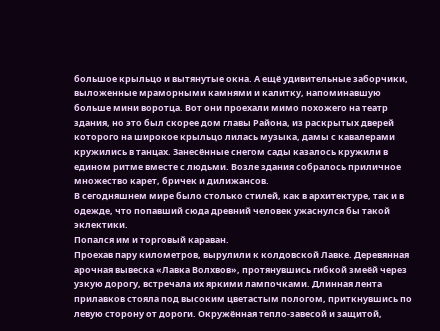большое крыльцо и вытянутые окна. А ещё удивительные заборчики, выложенные мраморными камнями и калитку, напоминавшую больше мини воротца. Вот они проехали мимо похожего на театр здания, но это был скорее дом главы Района, из раскрытых дверей которого на широкое крыльцо лилась музыка, дамы с кавалерами кружились в танцах. Занесённые снегом сады казалось кружили в едином ритме вместе с людьми. Возле здания собралось приличное множество карет, бричек и дилижансов.
В сегодняшнем мире было столько стилей, как в архитектуре, так и в одежде, что попавший сюда древний человек ужаснулся бы такой эклектики.
Попался им и торговый караван.
Проехав пару километров, вырулили к колдовской Лавке. Деревянная арочная вывеска «Лавка Волхвов», протянувшись гибкой змеёй через узкую дорогу, встречала их яркими лампочками. Длинная лента прилавков стояла под высоким цветастым пологом, приткнувшись по левую сторону от дороги. Окружённая тепло-завесой и защитой,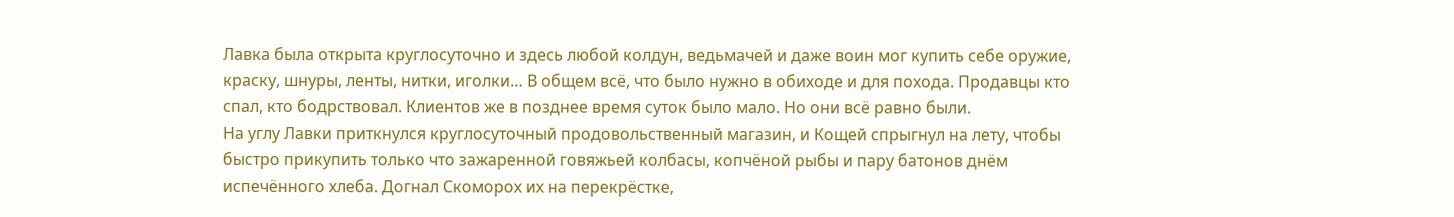Лавка была открыта круглосуточно и здесь любой колдун, ведьмачей и даже воин мог купить себе оружие, краску, шнуры, ленты, нитки, иголки… В общем всё, что было нужно в обиходе и для похода. Продавцы кто спал, кто бодрствовал. Клиентов же в позднее время суток было мало. Но они всё равно были.
На углу Лавки приткнулся круглосуточный продовольственный магазин, и Кощей спрыгнул на лету, чтобы быстро прикупить только что зажаренной говяжьей колбасы, копчёной рыбы и пару батонов днём испечённого хлеба. Догнал Скоморох их на перекрёстке,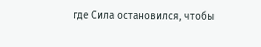где Сила остановился, чтобы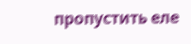пропустить еле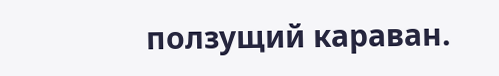ползущий караван.